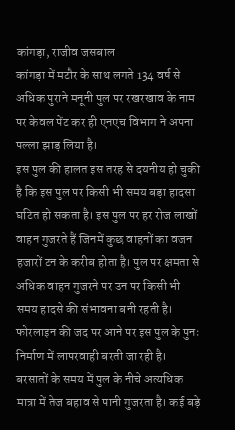कांगड़ा, राजीव जसबाल
कांगड़ा में मटौर के साथ लगते 134 वर्ष से अधिक पुराने मनूनी पुल पर रखरखाव के नाम पर केवल पेंट कर ही एनएच विभाग ने अपना पल्ला झाड़ लिया है।
इस पुल की हालत इस तरह से दयनीय हो चुकी है कि इस पुल पर किसी भी समय बड़ा हादसा घटित हो सकता है। इस पुल पर हर रोज लाखों वाहन गुजरते हैं जिनमें कुछ वाहनों का वजन हजारों टन के करीब होता है। पुल पर क्षमता से अधिक वाहन गुजरने पर उन पर किसी भी समय हादसे की संभावना बनी रहती है।
फोरलाइन की जद पर आने पर इस पुल के पुनः निर्माण में लापरवाही बरती जा रही है। बरसातों के समय में पुल के नीचे अत्यधिक मात्रा में तेज बहाव से पानी गुजरता है। कई बड़े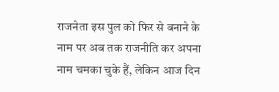राजनेता इस पुल को फिर से बनाने के नाम पर अब तक राजनीति कर अपना नाम चमका चुके हैं, लेकिन आज दिन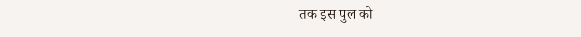तक इस पुल को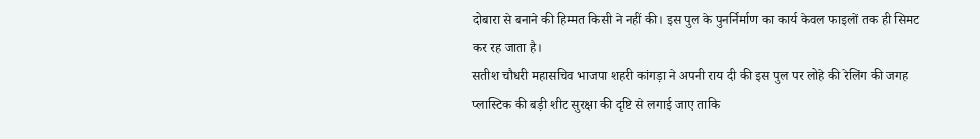दोबारा से बनाने की हिम्मत किसी ने नहीं की। इस पुल के पुनर्निर्माण का कार्य केवल फाइलों तक ही सिमट कर रह जाता है।
सतीश चौधरी महासचिव भाजपा शहरी कांगड़ा ने अपनी राय दी की इस पुल पर लोहे की रेलिंग की जगह प्लास्टिक की बड़ी शीट सुरक्षा की दृष्टि से लगाई जाए ताकि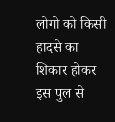लोगो को किसी हादसे का शिकार होकर इस पुल से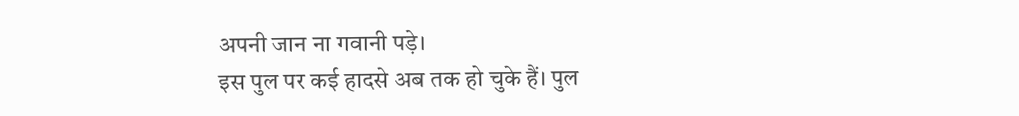अपनी जान ना गवानी पड़े।
इस पुल पर कई हादसे अब तक हो चुके हैं। पुल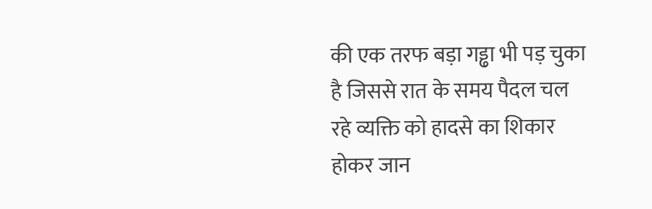की एक तरफ बड़ा गड्ढा भी पड़ चुका है जिससे रात के समय पैदल चल रहे व्यक्ति को हादसे का शिकार होकर जान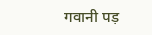गवानी पड़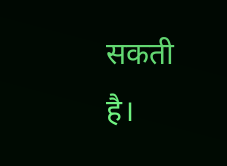सकती है।